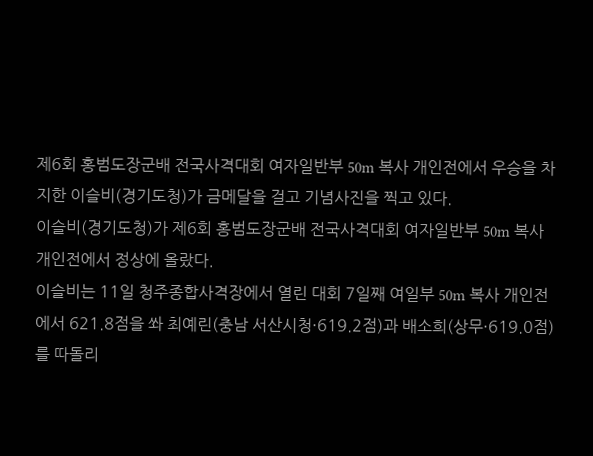제6회 홍범도장군배 전국사격대회 여자일반부 50m 복사 개인전에서 우승을 차지한 이슬비(경기도청)가 금메달을 걸고 기념사진을 찍고 있다.
이슬비(경기도청)가 제6회 홍범도장군배 전국사격대회 여자일반부 50m 복사 개인전에서 정상에 올랐다.
이슬비는 11일 청주종합사격장에서 열린 대회 7일째 여일부 50m 복사 개인전에서 621.8점을 쏴 최예린(충남 서산시청·619.2점)과 배소희(상무·619.0점)를 따돌리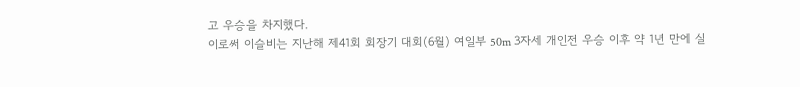고 우승을 차지했다.
이로써 이슬비는 지난해 제41회 회장기 대회(6월) 여일부 50m 3자세 개인전 우승 이후 약 1년 만에 실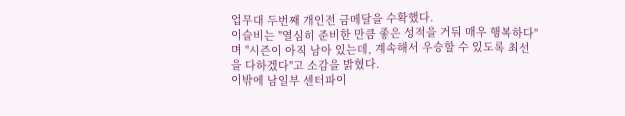업무대 두번째 개인전 금메달을 수확했다.
이슬비는 "열심히 준비한 만큼 좋은 성적을 거둬 매우 행복하다"며 "시즌이 아직 남아 있는데, 계속해서 우승할 수 있도록 최선을 다하겠다"고 소감을 밝혔다.
이밖에 남일부 센터파이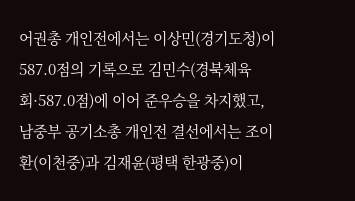어권총 개인전에서는 이상민(경기도청)이 587.0점의 기록으로 김민수(경북체육회·587.0점)에 이어 준우승을 차지했고, 남중부 공기소총 개인전 결선에서는 조이환(이천중)과 김재윤(평택 한광중)이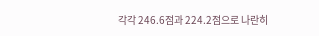각각 246.6점과 224.2점으로 나란히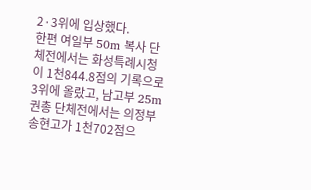2·3위에 입상했다.
한편 여일부 50m 복사 단체전에서는 화성특례시청이 1천844.8점의 기록으로 3위에 올랐고, 남고부 25m 권총 단체전에서는 의정부 송현고가 1천702점으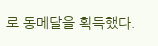로 동메달을 획득했다.